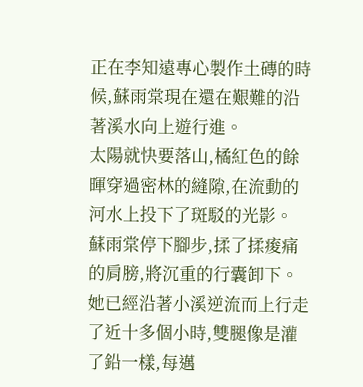正在李知遠專心製作土磚的時候,蘇雨棠現在還在艱難的沿著溪水向上遊行進。
太陽就快要落山,橘紅色的餘暉穿過密林的縫隙,在流動的河水上投下了斑駁的光影。
蘇雨棠停下腳步,揉了揉痠痛的肩膀,將沉重的行囊卸下。
她已經沿著小溪逆流而上行走了近十多個小時,雙腿像是灌了鉛一樣,每邁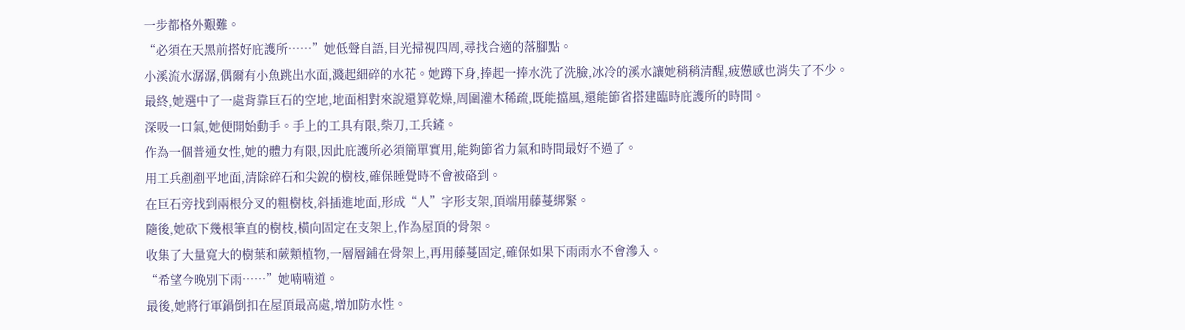一步都格外艱難。
“必須在天黑前搭好庇護所……”她低聲自語,目光掃視四周,尋找合適的落腳點。
小溪流水潺潺,偶爾有小魚跳出水面,濺起細碎的水花。她蹲下身,捧起一捧水洗了洗臉,冰冷的溪水讓她稍稍清醒,疲憊感也消失了不少。
最終,她選中了一處背靠巨石的空地,地面相對來說還算乾燥,周圍灌木稀疏,既能擋風,還能節省搭建臨時庇護所的時間。
深吸一口氣,她便開始動手。手上的工具有限,柴刀,工兵鏟。
作為一個普通女性,她的體力有限,因此庇護所必須簡單實用,能夠節省力氣和時間最好不過了。
用工兵剷剷平地面,清除碎石和尖銳的樹枝,確保睡覺時不會被硌到。
在巨石旁找到兩根分叉的粗樹枝,斜插進地面,形成“人”字形支架,頂端用藤蔓綁緊。
隨後,她砍下幾根筆直的樹枝,橫向固定在支架上,作為屋頂的骨架。
收集了大量寬大的樹葉和蕨類植物,一層層鋪在骨架上,再用藤蔓固定,確保如果下雨雨水不會滲入。
“希望今晚別下雨……”她喃喃道。
最後,她將行軍鍋倒扣在屋頂最高處,增加防水性。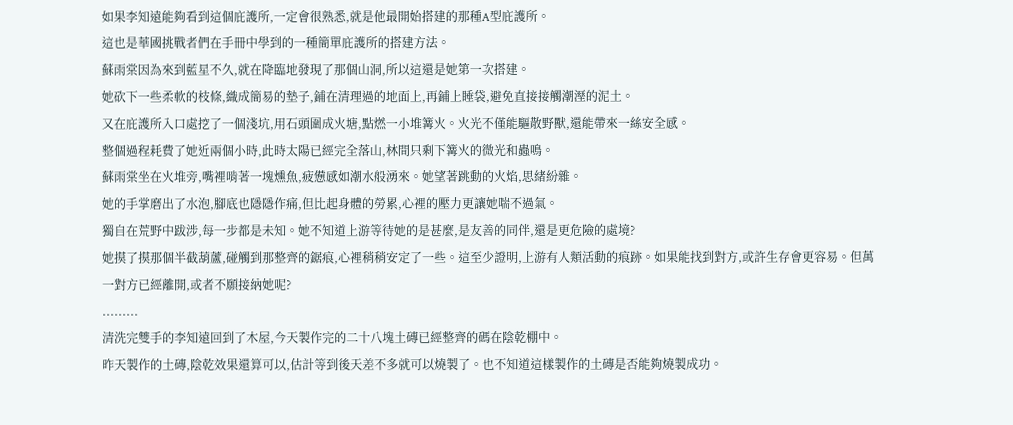如果李知遠能夠看到這個庇護所,一定會很熟悉,就是他最開始搭建的那種A型庇護所。
這也是華國挑戰者們在手冊中學到的一種簡單庇護所的搭建方法。
蘇雨棠因為來到藍星不久,就在降臨地發現了那個山洞,所以這還是她第一次搭建。
她砍下一些柔軟的枝條,織成簡易的墊子,鋪在清理過的地面上,再鋪上睡袋,避免直接接觸潮溼的泥土。
又在庇護所入口處挖了一個淺坑,用石頭圍成火塘,點燃一小堆篝火。火光不僅能驅散野獸,還能帶來一絲安全感。
整個過程耗費了她近兩個小時,此時太陽已經完全落山,林間只剩下篝火的微光和蟲鳴。
蘇雨棠坐在火堆旁,嘴裡啃著一塊燻魚,疲憊感如潮水般湧來。她望著跳動的火焰,思緒紛雜。
她的手掌磨出了水泡,腳底也隱隱作痛,但比起身體的勞累,心裡的壓力更讓她喘不過氣。
獨自在荒野中跋涉,每一步都是未知。她不知道上游等待她的是甚麼,是友善的同伴,還是更危險的處境?
她摸了摸那個半截葫蘆,碰觸到那整齊的鋸痕,心裡稍稍安定了一些。這至少證明,上游有人類活動的痕跡。如果能找到對方,或許生存會更容易。但萬一對方已經離開,或者不願接納她呢?
.........
清洗完雙手的李知遠回到了木屋,今天製作完的二十八塊土磚已經整齊的碼在陰乾棚中。
昨天製作的土磚,陰乾效果還算可以,估計等到後天差不多就可以燒製了。也不知道這樣製作的土磚是否能夠燒製成功。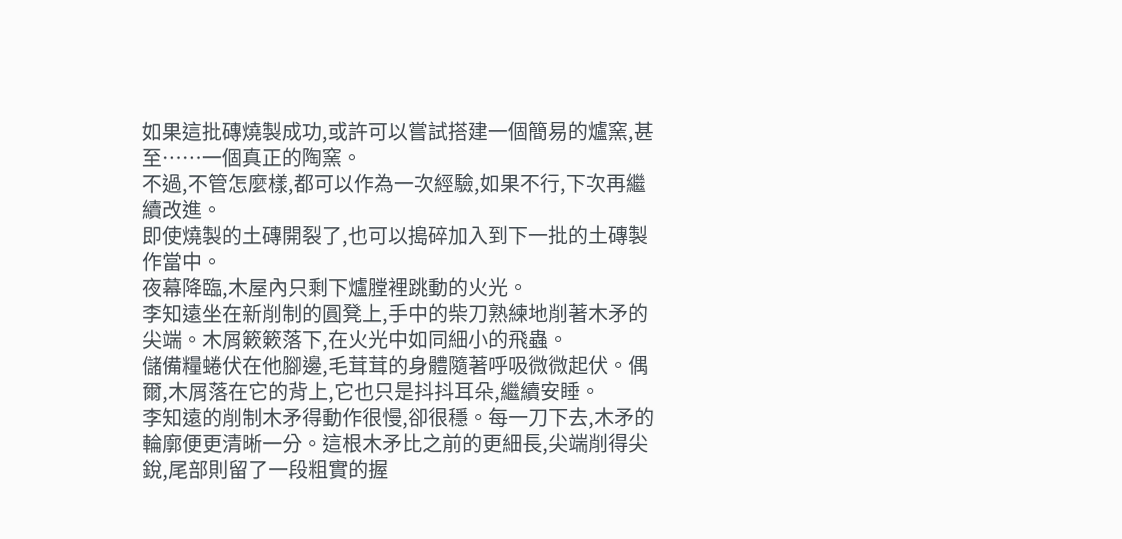如果這批磚燒製成功,或許可以嘗試搭建一個簡易的爐窯,甚至……一個真正的陶窯。
不過,不管怎麼樣,都可以作為一次經驗,如果不行,下次再繼續改進。
即使燒製的土磚開裂了,也可以搗碎加入到下一批的土磚製作當中。
夜幕降臨,木屋內只剩下爐膛裡跳動的火光。
李知遠坐在新削制的圓凳上,手中的柴刀熟練地削著木矛的尖端。木屑簌簌落下,在火光中如同細小的飛蟲。
儲備糧蜷伏在他腳邊,毛茸茸的身體隨著呼吸微微起伏。偶爾,木屑落在它的背上,它也只是抖抖耳朵,繼續安睡。
李知遠的削制木矛得動作很慢,卻很穩。每一刀下去,木矛的輪廓便更清晰一分。這根木矛比之前的更細長,尖端削得尖銳,尾部則留了一段粗實的握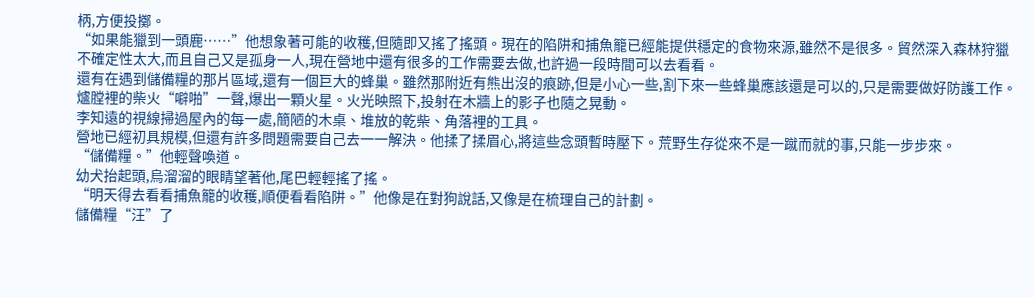柄,方便投擲。
“如果能獵到一頭鹿……”他想象著可能的收穫,但隨即又搖了搖頭。現在的陷阱和捕魚籠已經能提供穩定的食物來源,雖然不是很多。貿然深入森林狩獵不確定性太大,而且自己又是孤身一人,現在營地中還有很多的工作需要去做,也許過一段時間可以去看看。
還有在遇到儲備糧的那片區域,還有一個巨大的蜂巢。雖然那附近有熊出沒的痕跡,但是小心一些,割下來一些蜂巢應該還是可以的,只是需要做好防護工作。
爐膛裡的柴火“噼啪”一聲,爆出一顆火星。火光映照下,投射在木牆上的影子也隨之晃動。
李知遠的視線掃過屋內的每一處,簡陋的木桌、堆放的乾柴、角落裡的工具。
營地已經初具規模,但還有許多問題需要自己去一一解決。他揉了揉眉心,將這些念頭暫時壓下。荒野生存從來不是一蹴而就的事,只能一步步來。
“儲備糧。”他輕聲喚道。
幼犬抬起頭,烏溜溜的眼睛望著他,尾巴輕輕搖了搖。
“明天得去看看捕魚籠的收穫,順便看看陷阱。”他像是在對狗說話,又像是在梳理自己的計劃。
儲備糧“汪”了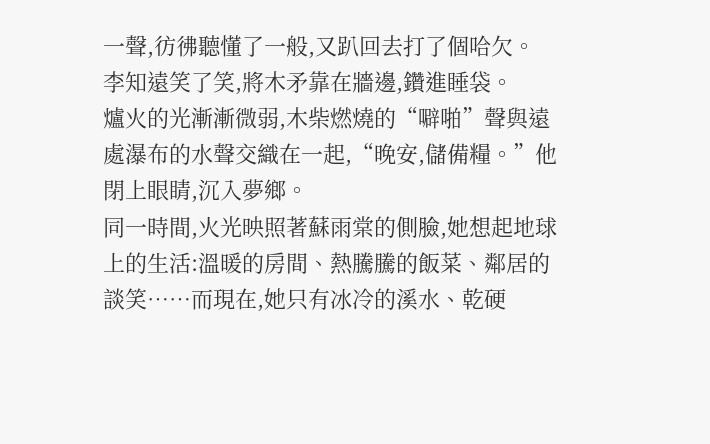一聲,彷彿聽懂了一般,又趴回去打了個哈欠。
李知遠笑了笑,將木矛靠在牆邊,鑽進睡袋。
爐火的光漸漸微弱,木柴燃燒的“噼啪”聲與遠處瀑布的水聲交織在一起,“晚安,儲備糧。”他閉上眼睛,沉入夢鄉。
同一時間,火光映照著蘇雨棠的側臉,她想起地球上的生活:溫暖的房間、熱騰騰的飯菜、鄰居的談笑……而現在,她只有冰冷的溪水、乾硬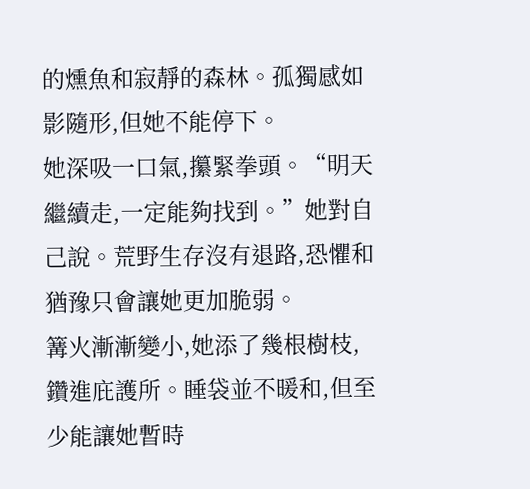的燻魚和寂靜的森林。孤獨感如影隨形,但她不能停下。
她深吸一口氣,攥緊拳頭。“明天繼續走,一定能夠找到。”她對自己說。荒野生存沒有退路,恐懼和猶豫只會讓她更加脆弱。
篝火漸漸變小,她添了幾根樹枝,鑽進庇護所。睡袋並不暖和,但至少能讓她暫時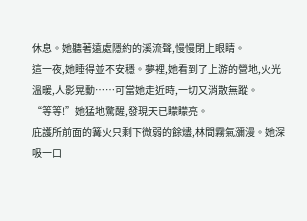休息。她聽著遠處隱約的溪流聲,慢慢閉上眼睛。
這一夜,她睡得並不安穩。夢裡,她看到了上游的營地,火光溫暖,人影晃動……可當她走近時,一切又消散無蹤。
“等等!”她猛地驚醒,發現天已矇矇亮。
庇護所前面的篝火只剩下微弱的餘燼,林間霧氣瀰漫。她深吸一口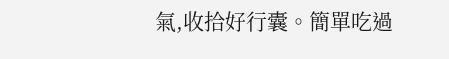氣,收拾好行囊。簡單吃過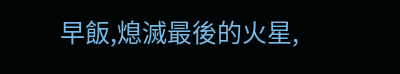早飯,熄滅最後的火星,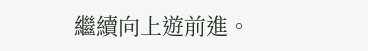繼續向上遊前進。